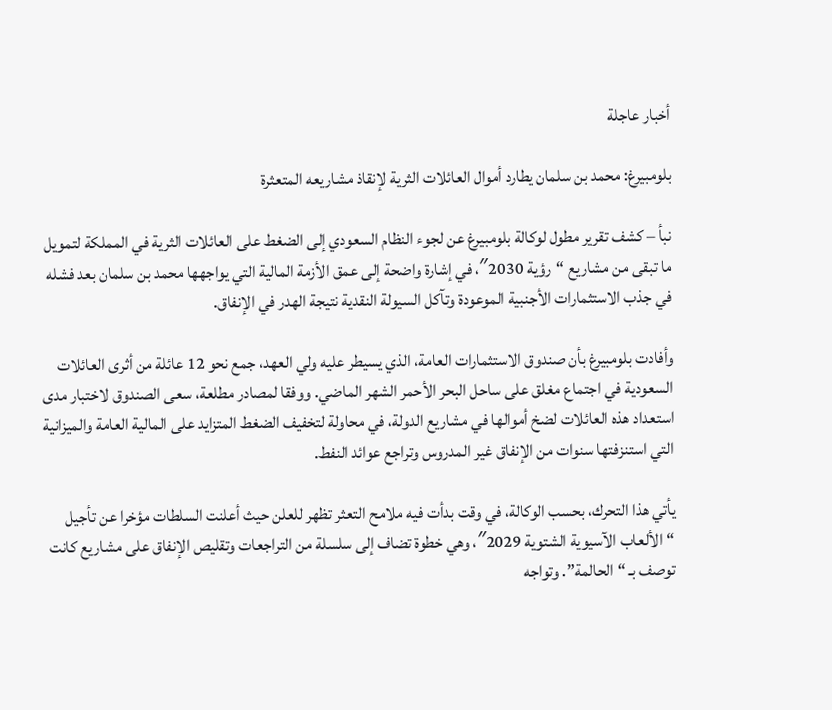أخبار عاجلة

بلومبيرغ: محمد بن سلمان يطارد أموال العائلات الثرية لإنقاذ مشاريعه المتعثرة

نبأ – كشف تقرير مطول لوكالة بلومبيرغ عن لجوء النظام السعودي إلى الضغط على العائلات الثرية في المملكة لتمويل ما تبقى من مشاريع “رؤية 2030″، في إشارة واضحة إلى عمق الأزمة المالية التي يواجهها محمد بن سلمان بعد فشله في جذب الاستثمارات الأجنبية الموعودة وتآكل السيولة النقدية نتيجة الهدر في الإنفاق.

وأفادت بلومبيرغ بأن صندوق الاستثمارات العامة، الذي يسيطر عليه ولي العهد، جمع نحو 12 عائلة من أثرى العائلات السعودية في اجتماع مغلق على ساحل البحر الأحمر الشهر الماضي. ووفقا لمصادر مطلعة، سعى الصندوق لاختبار مدى استعداد هذه العائلات لضخ أموالها في مشاريع الدولة، في محاولة لتخفيف الضغط المتزايد على المالية العامة والميزانية التي استنزفتها سنوات من الإنفاق غير المدروس وتراجع عوائد النفط.

يأتي هذا التحرك، بحسب الوكالة، في وقت بدأت فيه ملامح التعثر تظهر للعلن حيث أعلنت السلطات مؤخرا عن تأجيل “الألعاب الآسيوية الشتوية 2029″، وهي خطوة تضاف إلى سلسلة من التراجعات وتقليص الإنفاق على مشاريع كانت توصف بـ “الحالمة”. وتواجه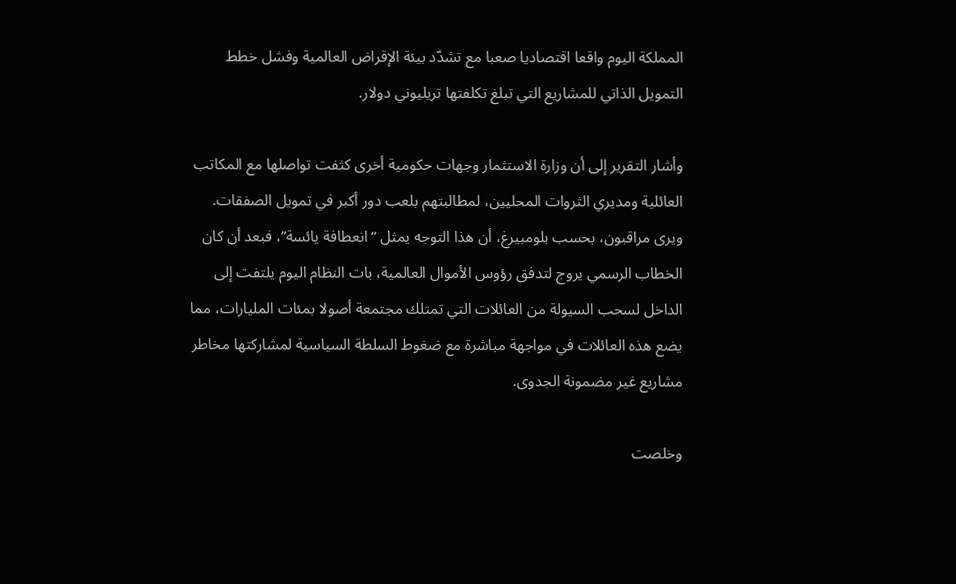المملكة اليوم واقعا اقتصاديا صعبا مع تشدّد بيئة الإقراض العالمية وفشل خطط التمويل الذاتي للمشاريع التي تبلغ تكلفتها تريليوني دولار.

وأشار التقرير إلى أن وزارة الاستثمار وجهات حكومية أخرى كثفت تواصلها مع المكاتب العائلية ومديري الثروات المحليين، لمطالبتهم بلعب دور أكبر في تمويل الصفقات. ويرى مراقبون، بحسب بلومبيرغ، أن هذا التوجه يمثل “انعطافة يائسة”، فبعد أن كان الخطاب الرسمي يروج لتدفق رؤوس الأموال العالمية، بات النظام اليوم يلتفت إلى الداخل لسحب السيولة من العائلات التي تمتلك مجتمعة أصولا بمئات المليارات، مما يضع هذه العائلات في مواجهة مباشرة مع ضغوط السلطة السياسية لمشاركتها مخاطر مشاريع غير مضمونة الجدوى.

وخلصت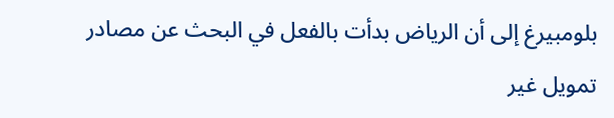بلومبيرغ إلى أن الرياض بدأت بالفعل في البحث عن مصادر تمويل غير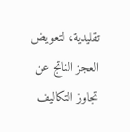تقليدية، لتعويض العجز الناتج عن تجاوز التكاليف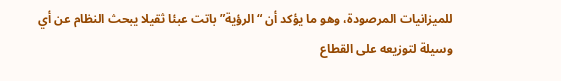للميزانيات المرصودة، وهو ما يؤكد أن “الرؤية” باتت عبئا ثقيلا يبحث النظام عن أي وسيلة لتوزيعه على القطاع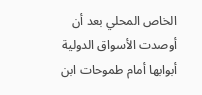الخاص المحلي بعد أن أوصدت الأسواق الدولية أبوابها أمام طموحات ابن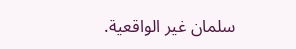سلمان غير الواقعية.